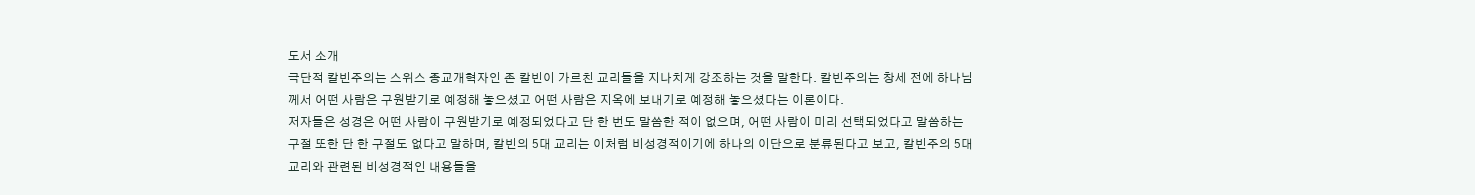도서 소개
극단적 칼빈주의는 스위스 종교개혁자인 존 칼빈이 가르친 교리들을 지나치게 강조하는 것을 말한다. 칼빈주의는 창세 전에 하나님께서 어떤 사람은 구원받기로 예정해 놓으셨고 어떤 사람은 지옥에 보내기로 예정해 놓으셨다는 이론이다.
저자들은 성경은 어떤 사람이 구원받기로 예정되었다고 단 한 번도 말씀한 적이 없으며, 어떤 사람이 미리 선택되었다고 말씀하는 구절 또한 단 한 구절도 없다고 말하며, 칼빈의 5대 교리는 이처럼 비성경적이기에 하나의 이단으로 분류된다고 보고, 칼빈주의 5대 교리와 관련된 비성경적인 내용들을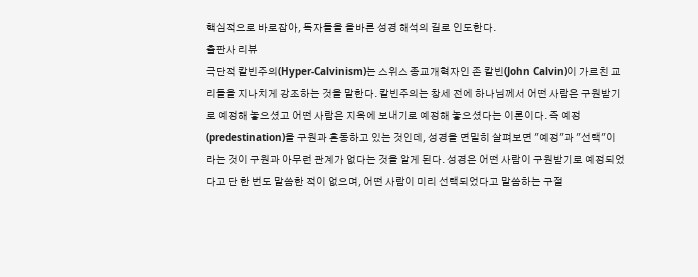핵심적으로 바로잡아, 독자들을 올바른 성경 해석의 길로 인도한다.
출판사 리뷰
극단적 칼빈주의(Hyper-Calvinism)는 스위스 종교개혁자인 존 칼빈(John Calvin)이 가르친 교리들을 지나치게 강조하는 것을 말한다. 칼빈주의는 창세 전에 하나님께서 어떤 사람은 구원받기로 예정해 놓으셨고 어떤 사람은 지옥에 보내기로 예정해 놓으셨다는 이론이다. 즉 예정(predestination)을 구원과 혼동하고 있는 것인데, 성경을 면밀히 살펴보면 "예정"과 "선택"이라는 것이 구원과 아무런 관계가 없다는 것을 알게 된다. 성경은 어떤 사람이 구원받기로 예정되었다고 단 한 번도 말씀한 적이 없으며, 어떤 사람이 미리 선택되었다고 말씀하는 구절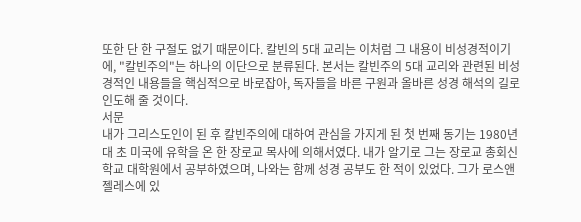또한 단 한 구절도 없기 때문이다. 칼빈의 5대 교리는 이처럼 그 내용이 비성경적이기에, "칼빈주의"는 하나의 이단으로 분류된다. 본서는 칼빈주의 5대 교리와 관련된 비성경적인 내용들을 핵심적으로 바로잡아, 독자들을 바른 구원과 올바른 성경 해석의 길로 인도해 줄 것이다.
서문
내가 그리스도인이 된 후 칼빈주의에 대하여 관심을 가지게 된 첫 번째 동기는 1980년대 초 미국에 유학을 온 한 장로교 목사에 의해서였다. 내가 알기로 그는 장로교 총회신학교 대학원에서 공부하였으며, 나와는 함께 성경 공부도 한 적이 있었다. 그가 로스앤젤레스에 있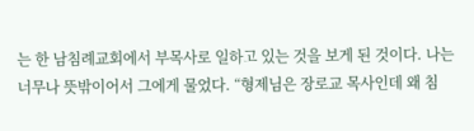는 한 남침례교회에서 부목사로 일하고 있는 것을 보게 된 것이다. 나는 너무나 뜻밖이어서 그에게 물었다. “형제님은 장로교 목사인데 왜 침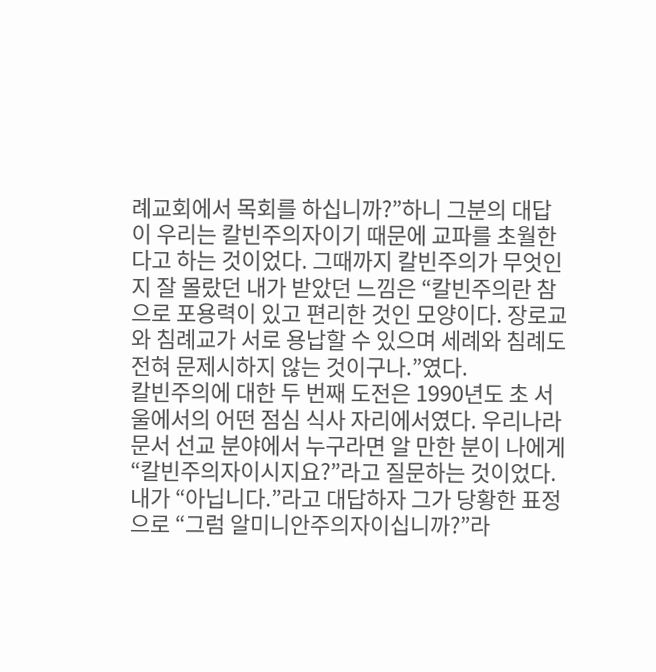례교회에서 목회를 하십니까?”하니 그분의 대답이 우리는 칼빈주의자이기 때문에 교파를 초월한다고 하는 것이었다. 그때까지 칼빈주의가 무엇인지 잘 몰랐던 내가 받았던 느낌은 “칼빈주의란 참으로 포용력이 있고 편리한 것인 모양이다. 장로교와 침례교가 서로 용납할 수 있으며 세례와 침례도 전혀 문제시하지 않는 것이구나.”였다.
칼빈주의에 대한 두 번째 도전은 1990년도 초 서울에서의 어떤 점심 식사 자리에서였다. 우리나라 문서 선교 분야에서 누구라면 알 만한 분이 나에게 “칼빈주의자이시지요?”라고 질문하는 것이었다. 내가 “아닙니다.”라고 대답하자 그가 당황한 표정으로 “그럼 알미니안주의자이십니까?”라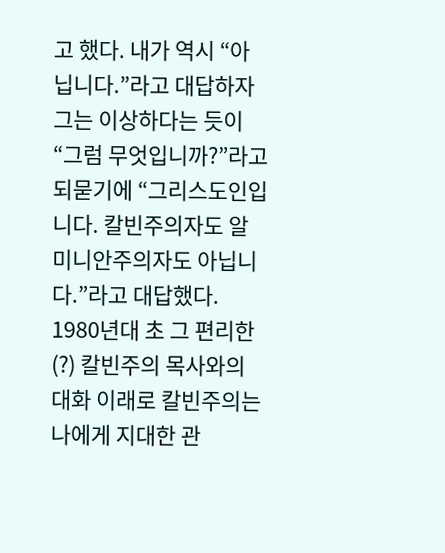고 했다. 내가 역시 “아닙니다.”라고 대답하자 그는 이상하다는 듯이 “그럼 무엇입니까?”라고 되묻기에 “그리스도인입니다. 칼빈주의자도 알미니안주의자도 아닙니다.”라고 대답했다.
1980년대 초 그 편리한(?) 칼빈주의 목사와의 대화 이래로 칼빈주의는 나에게 지대한 관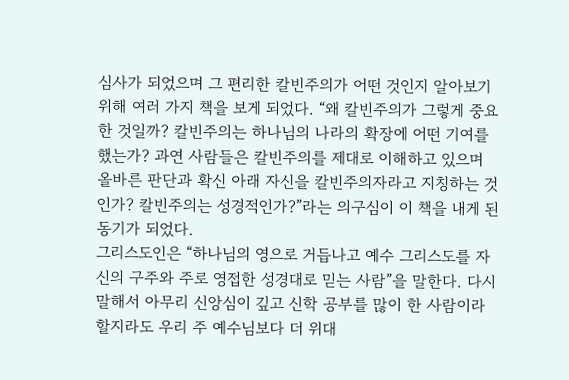심사가 되었으며 그 편리한 칼빈주의가 어떤 것인지 알아보기 위해 여러 가지 책을 보게 되었다. “왜 칼빈주의가 그렇게 중요한 것일까? 칼빈주의는 하나님의 나라의 확장에 어떤 기여를 했는가? 과연 사람들은 칼빈주의를 제대로 이해하고 있으며 올바른 판단과 확신 아래 자신을 칼빈주의자라고 지칭하는 것인가? 칼빈주의는 성경적인가?”라는 의구심이 이 책을 내게 된 동기가 되었다.
그리스도인은 “하나님의 영으로 거듭나고 예수 그리스도를 자신의 구주와 주로 영접한 성경대로 믿는 사람”을 말한다. 다시 말해서 아무리 신앙심이 깊고 신학 공부를 많이 한 사람이라 할지라도 우리 주 예수님보다 더 위대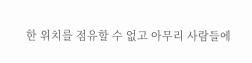한 위치를 점유할 수 없고 아무리 사람들에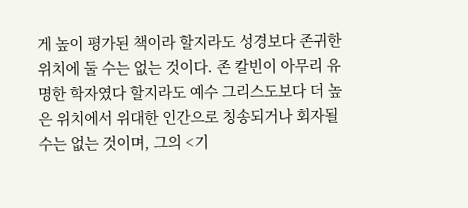게 높이 평가된 책이라 할지라도 성경보다 존귀한 위치에 둘 수는 없는 것이다. 존 칼빈이 아무리 유명한 학자였다 할지라도 예수 그리스도보다 더 높은 위치에서 위대한 인간으로 칭송되거나 회자될 수는 없는 것이며, 그의 <기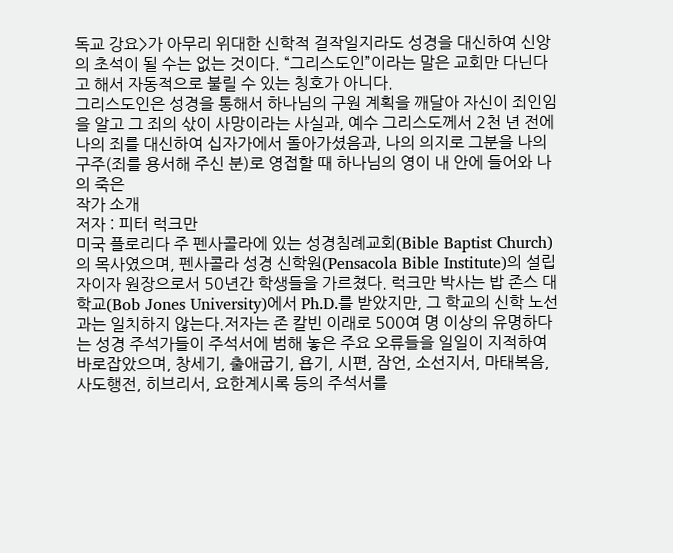독교 강요>가 아무리 위대한 신학적 걸작일지라도 성경을 대신하여 신앙의 초석이 될 수는 없는 것이다. “그리스도인”이라는 말은 교회만 다닌다고 해서 자동적으로 불릴 수 있는 칭호가 아니다.
그리스도인은 성경을 통해서 하나님의 구원 계획을 깨달아 자신이 죄인임을 알고 그 죄의 삯이 사망이라는 사실과, 예수 그리스도께서 2천 년 전에 나의 죄를 대신하여 십자가에서 돌아가셨음과, 나의 의지로 그분을 나의 구주(죄를 용서해 주신 분)로 영접할 때 하나님의 영이 내 안에 들어와 나의 죽은
작가 소개
저자 : 피터 럭크만
미국 플로리다 주 펜사콜라에 있는 성경침례교회(Bible Baptist Church)의 목사였으며, 펜사콜라 성경 신학원(Pensacola Bible Institute)의 설립자이자 원장으로서 50년간 학생들을 가르쳤다. 럭크만 박사는 밥 존스 대학교(Bob Jones University)에서 Ph.D.를 받았지만, 그 학교의 신학 노선과는 일치하지 않는다.저자는 존 칼빈 이래로 500여 명 이상의 유명하다는 성경 주석가들이 주석서에 범해 놓은 주요 오류들을 일일이 지적하여 바로잡았으며, 창세기, 출애굽기, 욥기, 시편, 잠언, 소선지서, 마태복음, 사도행전, 히브리서, 요한계시록 등의 주석서를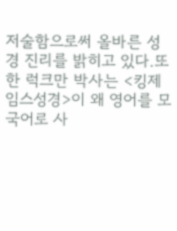저술함으로써 올바른 성경 진리를 밝히고 있다.또한 럭크만 박사는 <킹제임스성경>이 왜 영어를 모국어로 사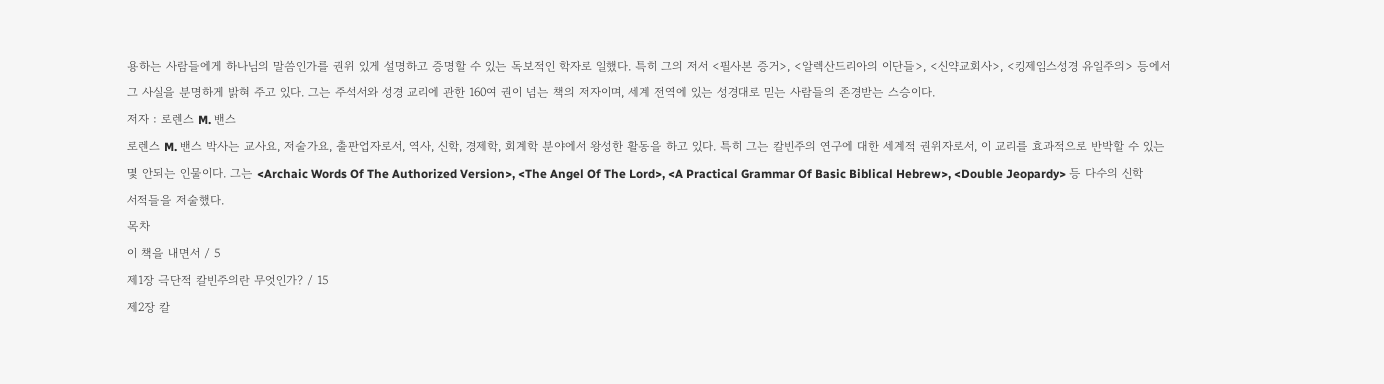용하는 사람들에게 하나님의 말씀인가를 권위 있게 설명하고 증명할 수 있는 독보적인 학자로 일했다. 특히 그의 저서 <필사본 증거>, <알렉산드리아의 이단들>, <신약교회사>, <킹제임스성경 유일주의> 등에서 그 사실을 분명하게 밝혀 주고 있다. 그는 주석서와 성경 교리에 관한 160여 권이 넘는 책의 저자이며, 세계 전역에 있는 성경대로 믿는 사람들의 존경받는 스승이다.
저자 : 로렌스 M. 밴스
로렌스 M. 밴스 박사는 교사요, 저술가요, 출판업자로서, 역사, 신학, 경제학, 회계학 분야에서 왕성한 활동을 하고 있다. 특히 그는 칼빈주의 연구에 대한 세계적 권위자로서, 이 교리를 효과적으로 반박할 수 있는 몇 안되는 인물이다. 그는 <Archaic Words Of The Authorized Version>, <The Angel Of The Lord>, <A Practical Grammar Of Basic Biblical Hebrew>, <Double Jeopardy> 등 다수의 신학 서적들을 저술했다.
목차
이 책을 내면서 / 5
제1장 극단적 칼빈주의란 무엇인가? / 15
제2장 칼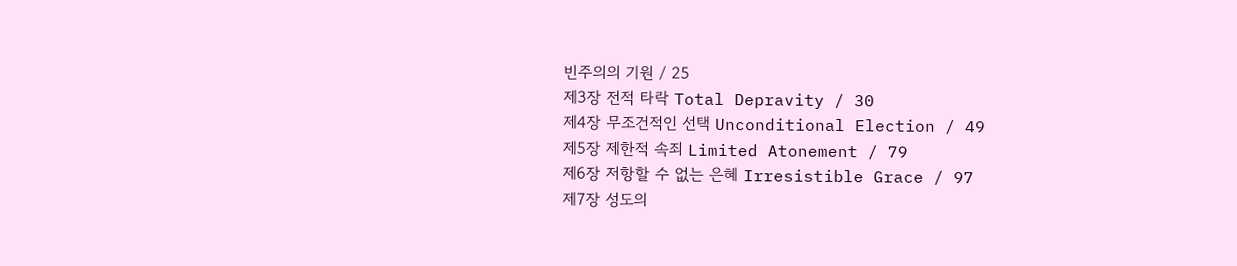빈주의의 기원 / 25
제3장 전적 타락 Total Depravity / 30
제4장 무조건적인 선택 Unconditional Election / 49
제5장 제한적 속죄 Limited Atonement / 79
제6장 저항할 수 없는 은혜 Irresistible Grace / 97
제7장 성도의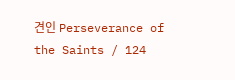견인 Perseverance of the Saints / 124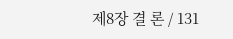제8장 결 론 / 131